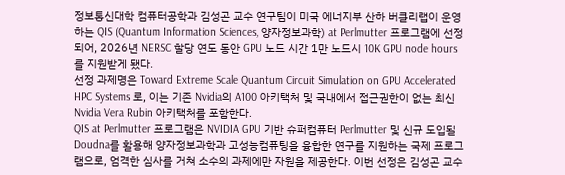정보통신대학 컴퓨터공학과 김성곤 교수 연구팀이 미국 에너지부 산하 버클리랩이 운영하는 QIS (Quantum Information Sciences, 양자정보과학) at Perlmutter 프로그램에 선정되어, 2026년 NERSC 할당 연도 동안 GPU 노드 시간 1만 노드시 10K GPU node hours 를 지원받게 됐다.
선정 과제명은 Toward Extreme Scale Quantum Circuit Simulation on GPU Accelerated HPC Systems 로, 이는 기존 Nvidia의 A100 아키택처 및 국내에서 접근권한이 없는 최신 Nvidia Vera Rubin 아키택처를 포함한다.
QIS at Perlmutter 프로그램은 NVIDIA GPU 기반 슈퍼컴퓨터 Perlmutter 및 신규 도입될 Doudna를 활용해 양자정보과학과 고성능컴퓨팅을 융합한 연구를 지원하는 국제 프로그램으로, 엄격한 심사를 거쳐 소수의 과제에만 자원을 제공한다. 이번 선정은 김성곤 교수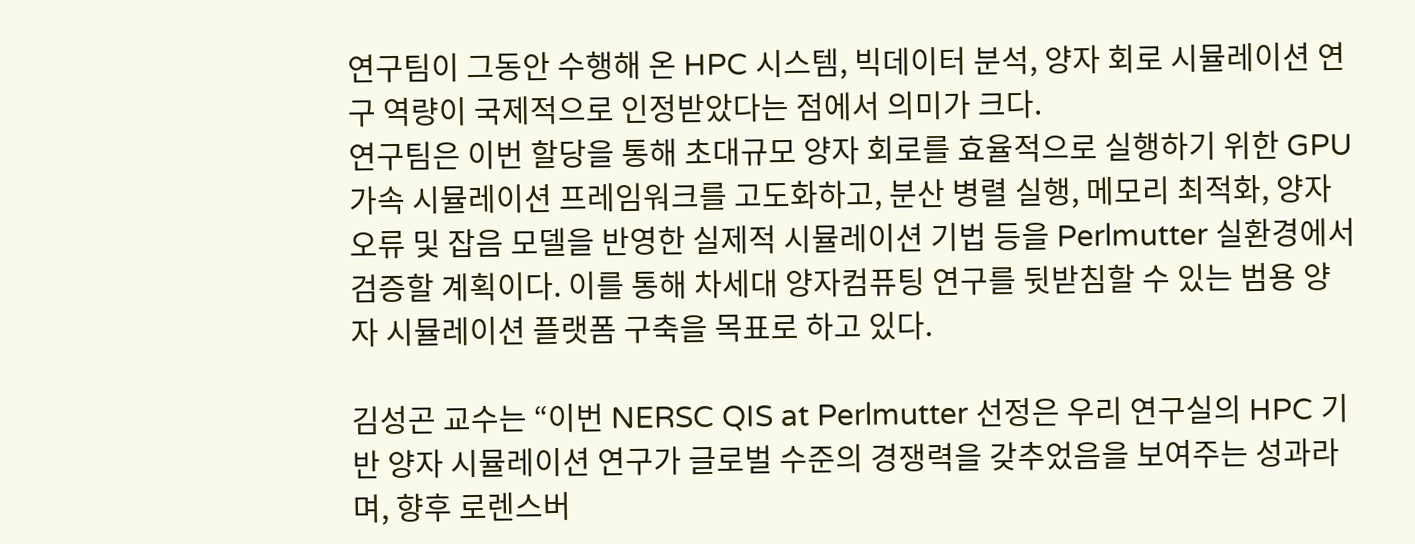연구팀이 그동안 수행해 온 HPC 시스템, 빅데이터 분석, 양자 회로 시뮬레이션 연구 역량이 국제적으로 인정받았다는 점에서 의미가 크다.
연구팀은 이번 할당을 통해 초대규모 양자 회로를 효율적으로 실행하기 위한 GPU 가속 시뮬레이션 프레임워크를 고도화하고, 분산 병렬 실행, 메모리 최적화, 양자 오류 및 잡음 모델을 반영한 실제적 시뮬레이션 기법 등을 Perlmutter 실환경에서 검증할 계획이다. 이를 통해 차세대 양자컴퓨팅 연구를 뒷받침할 수 있는 범용 양자 시뮬레이션 플랫폼 구축을 목표로 하고 있다.

김성곤 교수는 “이번 NERSC QIS at Perlmutter 선정은 우리 연구실의 HPC 기반 양자 시뮬레이션 연구가 글로벌 수준의 경쟁력을 갖추었음을 보여주는 성과라며, 향후 로렌스버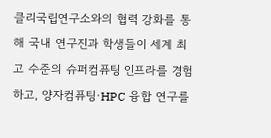클리국립연구소와의 협력 강화를 통해 국내 연구진과 학생들이 세계 최고 수준의 슈퍼컴퓨팅 인프라를 경험하고, 양자컴퓨팅·HPC 융합 연구를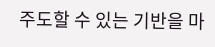주도할 수 있는 기반을 마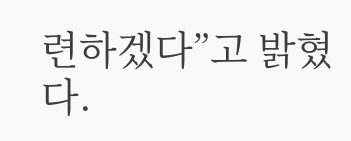련하겠다”고 밝혔다.